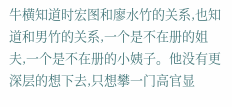牛横知道时宏图和廖水竹的关系,也知道和男竹的关系,一个是不在册的姐夫,一个是不在册的小姨子。他没有更深层的想下去,只想攀一门高官显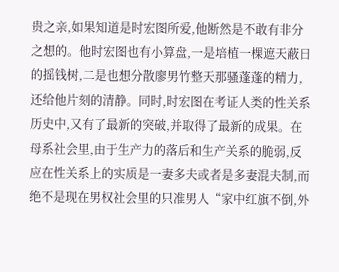贵之亲,如果知道是时宏图所爱,他断然是不敢有非分之想的。他时宏图也有小算盘,一是培植一棵遮天蔽日的摇钱树,二是也想分散廖男竹整天那骚蓬蓬的精力,还给他片刻的清静。同时,时宏图在考证人类的性关系历史中,又有了最新的突破,并取得了最新的成果。在母系社会里,由于生产力的落后和生产关系的脆弱,反应在性关系上的实质是一妻多夫或者是多妻混夫制,而绝不是现在男权社会里的只准男人“家中红旗不倒,外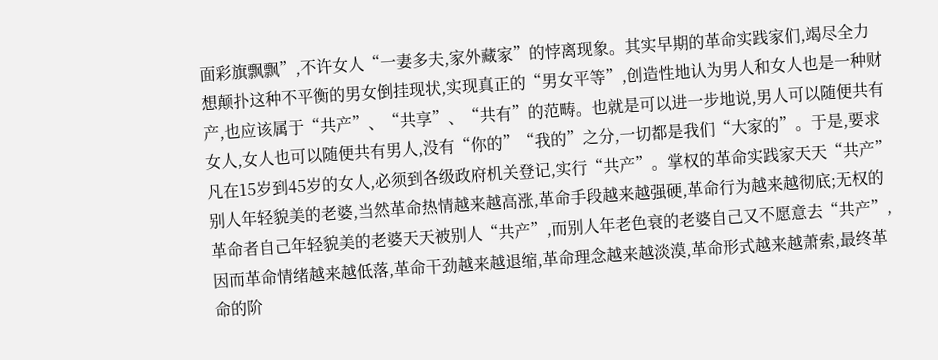面彩旗飘飘”,不许女人“一妻多夫,家外藏家”的悖离现象。其实早期的革命实践家们,竭尽全力想颠扑这种不平衡的男女倒挂现状,实现真正的“男女平等”,创造性地认为男人和女人也是一种财产,也应该属于“共产”、“共享”、“共有”的范畴。也就是可以进一步地说,男人可以随便共有女人,女人也可以随便共有男人,没有“你的”“我的”之分,一切都是我们“大家的”。于是,要求凡在15岁到45岁的女人,必须到各级政府机关登记,实行“共产”。掌权的革命实践家天天“共产”别人年轻貌美的老婆,当然革命热情越来越高涨,革命手段越来越强硬,革命行为越来越彻底;无权的革命者自己年轻貌美的老婆天天被别人“共产”,而别人年老色衰的老婆自己又不愿意去“共产”,因而革命情绪越来越低落,革命干劲越来越退缩,革命理念越来越淡漠,革命形式越来越萧索,最终革命的阶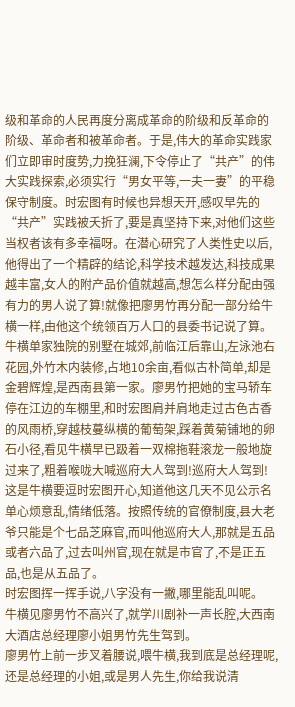级和革命的人民再度分离成革命的阶级和反革命的阶级、革命者和被革命者。于是,伟大的革命实践家们立即审时度势,力挽狂澜,下令停止了“共产”的伟大实践探索,必须实行“男女平等,一夫一妻”的平稳保守制度。时宏图有时候也异想天开,感叹早先的“共产”实践被夭折了,要是真坚持下来,对他们这些当权者该有多幸福呀。在潜心研究了人类性史以后,他得出了一个精辟的结论,科学技术越发达,科技成果越丰富,女人的附产品价值就越高,想怎么样分配由强有力的男人说了算!就像把廖男竹再分配一部分给牛横一样,由他这个统领百万人口的县委书记说了算。
牛横单家独院的别墅在城郊,前临江后靠山,左泳池右花园,外竹木内装修,占地10余亩,看似古朴简单,却是金碧辉煌,是西南县第一家。廖男竹把她的宝马轿车停在江边的车棚里,和时宏图肩并肩地走过古色古香的风雨桥,穿越枝蔓纵横的葡萄架,踩着黄菊铺地的卵石小径,看见牛横早已趿着一双棉拖鞋滚龙一般地旋过来了,粗着喉咙大喊巡府大人驾到!巡府大人驾到!这是牛横要逗时宏图开心,知道他这几天不见公示名单心烦意乱,情绪低落。按照传统的官僚制度,县大老爷只能是个七品芝麻官,而叫他巡府大人,那就是五品或者六品了,过去叫州官,现在就是市官了,不是正五品,也是从五品了。
时宏图挥一挥手说,八字没有一撇,哪里能乱叫呢。
牛横见廖男竹不高兴了,就学川剧补一声长腔,大西南大酒店总经理廖小姐男竹先生驾到。
廖男竹上前一步叉着腰说,喂牛横,我到底是总经理呢,还是总经理的小姐,或是男人先生,你给我说清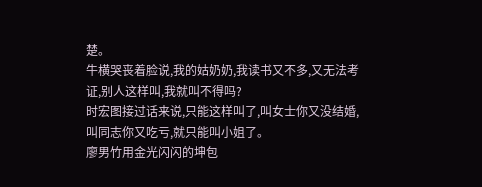楚。
牛横哭丧着脸说,我的姑奶奶,我读书又不多,又无法考证,别人这样叫,我就叫不得吗?
时宏图接过话来说,只能这样叫了,叫女士你又没结婚,叫同志你又吃亏,就只能叫小姐了。
廖男竹用金光闪闪的坤包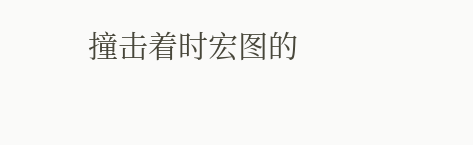撞击着时宏图的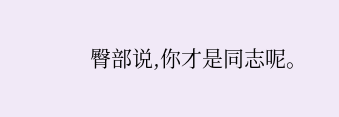臀部说,你才是同志呢。